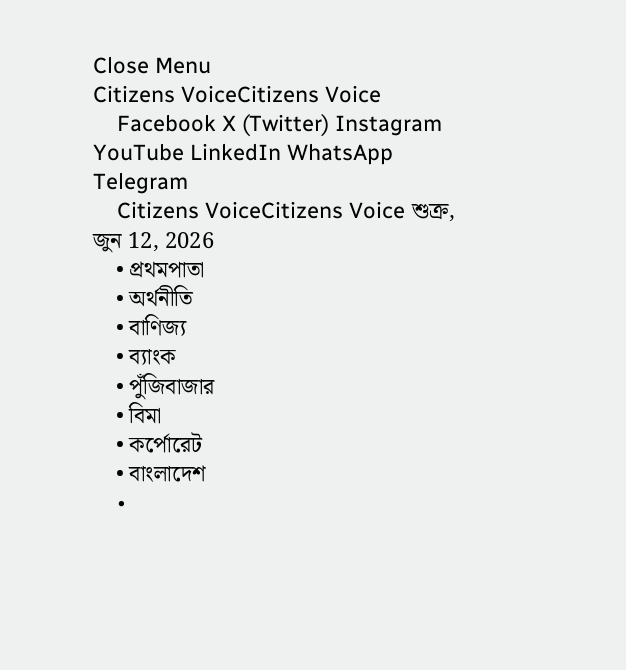Close Menu
Citizens VoiceCitizens Voice
    Facebook X (Twitter) Instagram YouTube LinkedIn WhatsApp Telegram
    Citizens VoiceCitizens Voice শুক্র, জুন 12, 2026
    • প্রথমপাতা
    • অর্থনীতি
    • বাণিজ্য
    • ব্যাংক
    • পুঁজিবাজার
    • বিমা
    • কর্পোরেট
    • বাংলাদেশ
    •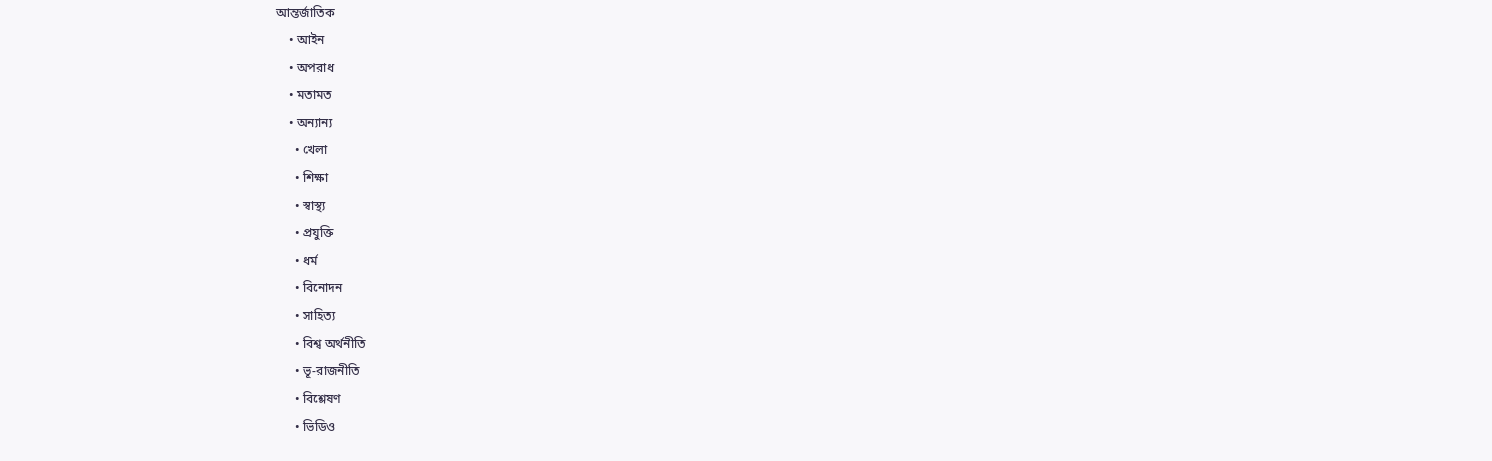আন্তর্জাতিক
    • আইন
    • অপরাধ
    • মতামত
    • অন্যান্য
      • খেলা
      • শিক্ষা
      • স্বাস্থ্য
      • প্রযুক্তি
      • ধর্ম
      • বিনোদন
      • সাহিত্য
      • বিশ্ব অর্থনীতি
      • ভূ-রাজনীতি
      • বিশ্লেষণ
      • ভিডিও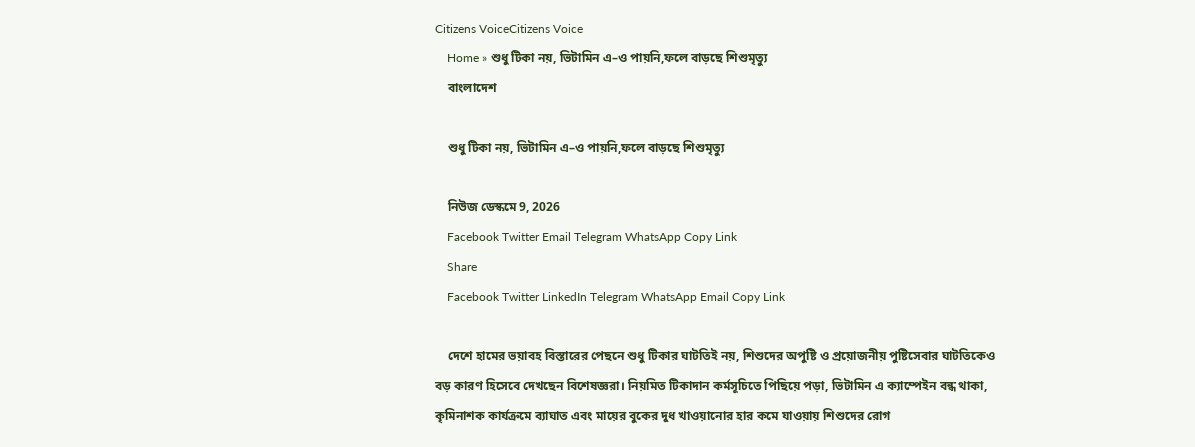Citizens VoiceCitizens Voice
    Home » শুধু টিকা নয়, ভিটামিন এ–ও পায়নি,ফলে বাড়ছে শিশুমৃত্যু
    বাংলাদেশ

    শুধু টিকা নয়, ভিটামিন এ–ও পায়নি,ফলে বাড়ছে শিশুমৃত্যু

    নিউজ ডেস্কমে 9, 2026
    Facebook Twitter Email Telegram WhatsApp Copy Link
    Share
    Facebook Twitter LinkedIn Telegram WhatsApp Email Copy Link

    দেশে হামের ভয়াবহ বিস্তারের পেছনে শুধু টিকার ঘাটতিই নয়, শিশুদের অপুষ্টি ও প্রয়োজনীয় পুষ্টিসেবার ঘাটতিকেও বড় কারণ হিসেবে দেখছেন বিশেষজ্ঞরা। নিয়মিত টিকাদান কর্মসূচিতে পিছিয়ে পড়া, ভিটামিন এ ক্যাম্পেইন বন্ধ থাকা, কৃমিনাশক কার্যক্রমে ব্যাঘাত এবং মায়ের বুকের দুধ খাওয়ানোর হার কমে যাওয়ায় শিশুদের রোগ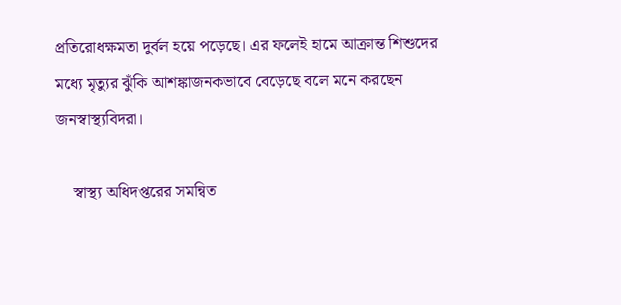প্রতিরোধক্ষমতা দুর্বল হয়ে পড়েছে। এর ফলেই হামে আক্রান্ত শিশুদের মধ্যে মৃত্যুর ঝুঁকি আশঙ্কাজনকভাবে বেড়েছে বলে মনে করছেন জনস্বাস্থ্যবিদরা।

    স্বাস্থ্য অধিদপ্তরের সমন্বিত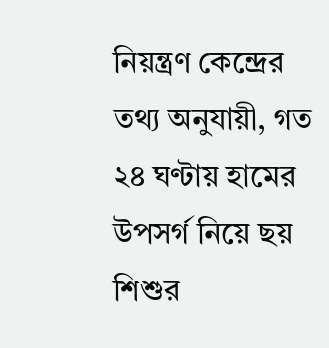নিয়ন্ত্রণ কেন্দ্রের তথ্য অনুযায়ী, গত ২৪ ঘণ্টায় হামের উপসর্গ নিয়ে ছয় শিশুর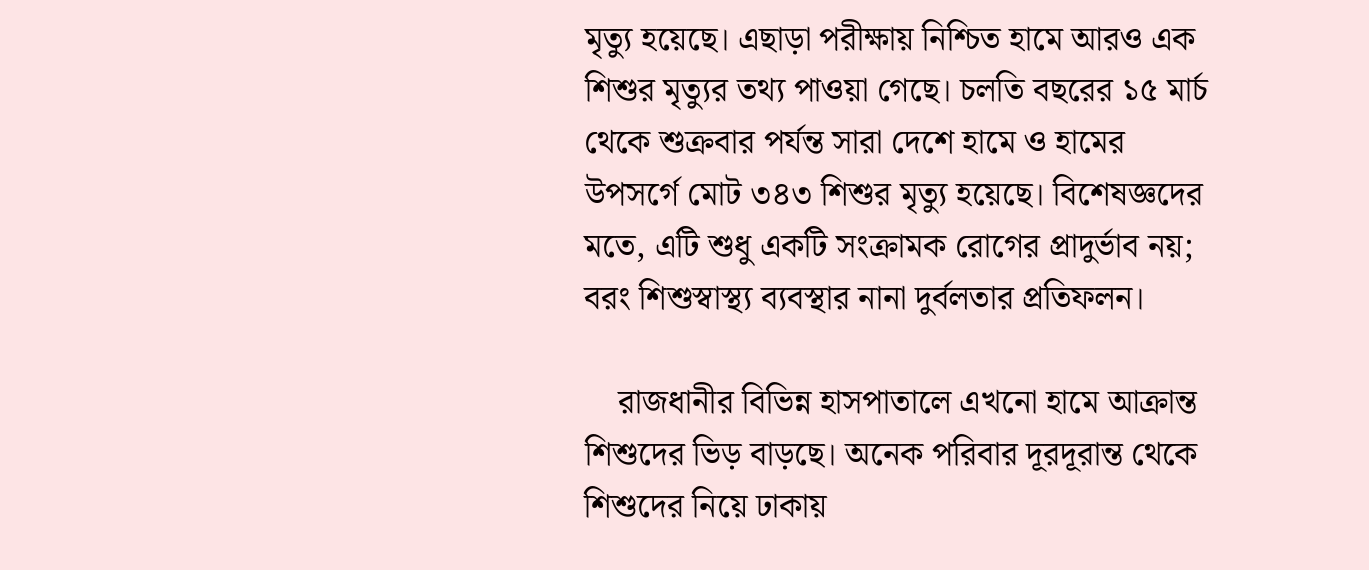মৃত্যু হয়েছে। এছাড়া পরীক্ষায় নিশ্চিত হামে আরও এক শিশুর মৃত্যুর তথ্য পাওয়া গেছে। চলতি বছরের ১৫ মার্চ থেকে শুক্রবার পর্যন্ত সারা দেশে হামে ও হামের উপসর্গে মোট ৩৪৩ শিশুর মৃত্যু হয়েছে। বিশেষজ্ঞদের মতে, এটি শুধু একটি সংক্রামক রোগের প্রাদুর্ভাব নয়; বরং শিশুস্বাস্থ্য ব্যবস্থার নানা দুর্বলতার প্রতিফলন।

    রাজধানীর বিভিন্ন হাসপাতালে এখনো হামে আক্রান্ত শিশুদের ভিড় বাড়ছে। অনেক পরিবার দূরদূরান্ত থেকে শিশুদের নিয়ে ঢাকায়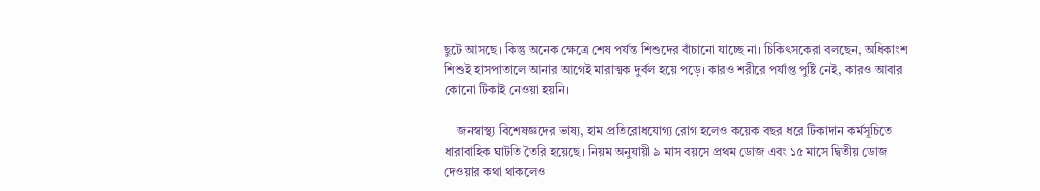ছুটে আসছে। কিন্তু অনেক ক্ষেত্রে শেষ পর্যন্ত শিশুদের বাঁচানো যাচ্ছে না। চিকিৎসকেরা বলছেন, অধিকাংশ শিশুই হাসপাতালে আনার আগেই মারাত্মক দুর্বল হয়ে পড়ে। কারও শরীরে পর্যাপ্ত পুষ্টি নেই, কারও আবার কোনো টিকাই নেওয়া হয়নি।

    জনস্বাস্থ্য বিশেষজ্ঞদের ভাষ্য, হাম প্রতিরোধযোগ্য রোগ হলেও কয়েক বছর ধরে টিকাদান কর্মসূচিতে ধারাবাহিক ঘাটতি তৈরি হয়েছে। নিয়ম অনুযায়ী ৯ মাস বয়সে প্রথম ডোজ এবং ১৫ মাসে দ্বিতীয় ডোজ দেওয়ার কথা থাকলেও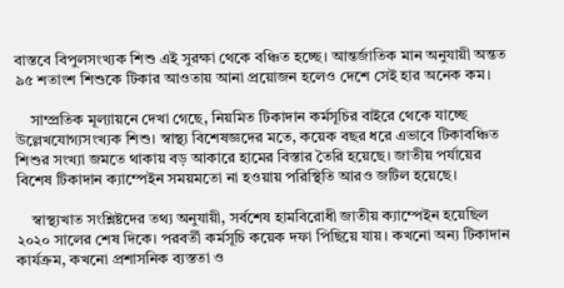বাস্তবে বিপুলসংখ্যক শিশু এই সুরক্ষা থেকে বঞ্চিত হচ্ছে। আন্তর্জাতিক মান অনুযায়ী অন্তত ৯৫ শতাংশ শিশুকে টিকার আওতায় আনা প্রয়োজন হলেও দেশে সেই হার অনেক কম।

    সাম্প্রতিক মূল্যায়নে দেখা গেছে, নিয়মিত টিকাদান কর্মসূচির বাইরে থেকে যাচ্ছে উল্লেখযোগ্যসংখ্যক শিশু। স্বাস্থ্য বিশেষজ্ঞদের মতে, কয়েক বছর ধরে এভাবে টিকাবঞ্চিত শিশুর সংখ্যা জমতে থাকায় বড় আকারে হামের বিস্তার তৈরি হয়েছে। জাতীয় পর্যায়ের বিশেষ টিকাদান ক্যাম্পেইন সময়মতো না হওয়ায় পরিস্থিতি আরও জটিল হয়েছে।

    স্বাস্থ্যখাত সংশ্লিষ্টদের তথ্য অনুযায়ী, সর্বশেষ হামবিরোধী জাতীয় ক্যাম্পেইন হয়েছিল ২০২০ সালের শেষ দিকে। পরবর্তী কর্মসূচি কয়েক দফা পিছিয়ে যায়। কখনো অন্য টিকাদান কার্যক্রম, কখনো প্রশাসনিক ব্যস্ততা ও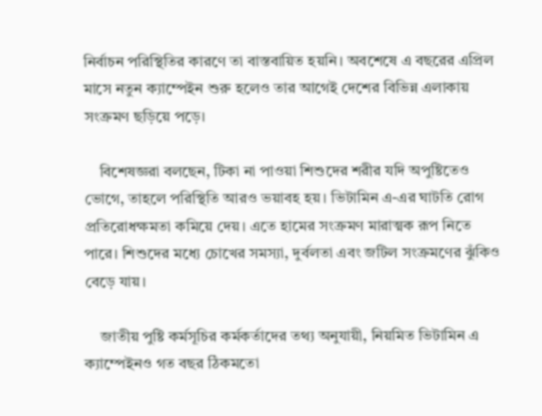নির্বাচন পরিস্থিতির কারণে তা বাস্তবায়িত হয়নি। অবশেষে এ বছরের এপ্রিল মাসে নতুন ক্যাম্পেইন শুরু হলেও তার আগেই দেশের বিভিন্ন এলাকায় সংক্রমণ ছড়িয়ে পড়ে।

    বিশেষজ্ঞরা বলছেন, টিকা না পাওয়া শিশুদের শরীর যদি অপুষ্টিতেও ভোগে, তাহলে পরিস্থিতি আরও ভয়াবহ হয়। ভিটামিন এ-এর ঘাটতি রোগ প্রতিরোধক্ষমতা কমিয়ে দেয়। এতে হামের সংক্রমণ মারাত্মক রূপ নিতে পারে। শিশুদের মধ্যে চোখের সমস্যা, দুর্বলতা এবং জটিল সংক্রমণের ঝুঁকিও বেড়ে যায়।

    জাতীয় পুষ্টি কর্মসূচির কর্মকর্তাদের তথ্য অনুযায়ী, নিয়মিত ভিটামিন এ ক্যাম্পেইনও গত বছর ঠিকমতো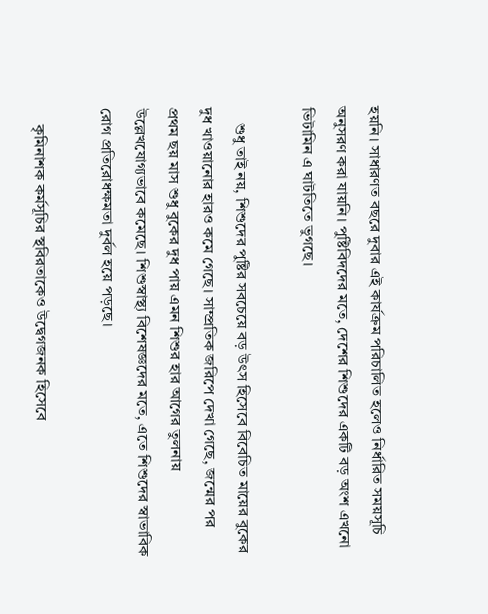হয়নি। সাধারণত বছরে দুবার এই কার্যক্রম পরিচালিত হলেও নির্ধারিত সময়সূচি অনুসরণ করা যায়নি। পুষ্টিবিদদের মতে, দেশের শিশুদের একটি বড় অংশ এখনো ভিটামিন এ ঘাটতিতে ভুগছে।

    শুধু তাই নয়, শিশুদের পুষ্টির সবচেয়ে বড় উৎস হিসেবে বিবেচিত মায়ের বুকের দুধ খাওয়ানোর হারও কমে গেছে। সাম্প্রতিক জরিপে দেখা গেছে, জন্মের পর প্রথম ছয় মাস শুধু বুকের দুধ পায় এমন শিশুর হার আগের তুলনায় উল্লেখযোগ্যভাবে কমেছে। শিশুস্বাস্থ্য বিশেষজ্ঞদের মতে, এতে শিশুদের স্বাভাবিক রোগ প্রতিরোধক্ষমতা দুর্বল হয়ে পড়ছে।

    কৃমিনাশক কর্মসূচির স্থবিরতাকেও উদ্বেগজনক হিসেবে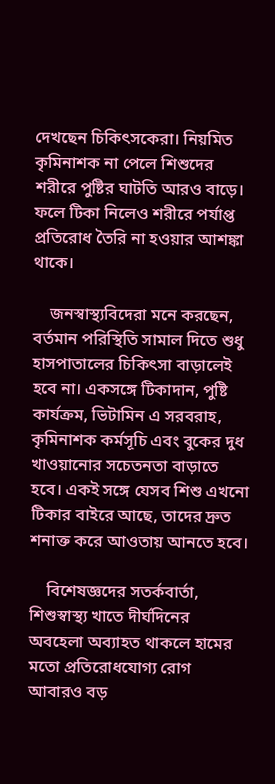দেখছেন চিকিৎসকেরা। নিয়মিত কৃমিনাশক না পেলে শিশুদের শরীরে পুষ্টির ঘাটতি আরও বাড়ে। ফলে টিকা নিলেও শরীরে পর্যাপ্ত প্রতিরোধ তৈরি না হওয়ার আশঙ্কা থাকে।

    জনস্বাস্থ্যবিদেরা মনে করছেন, বর্তমান পরিস্থিতি সামাল দিতে শুধু হাসপাতালের চিকিৎসা বাড়ালেই হবে না। একসঙ্গে টিকাদান, পুষ্টি কার্যক্রম, ভিটামিন এ সরবরাহ, কৃমিনাশক কর্মসূচি এবং বুকের দুধ খাওয়ানোর সচেতনতা বাড়াতে হবে। একই সঙ্গে যেসব শিশু এখনো টিকার বাইরে আছে, তাদের দ্রুত শনাক্ত করে আওতায় আনতে হবে।

    বিশেষজ্ঞদের সতর্কবার্তা, শিশুস্বাস্থ্য খাতে দীর্ঘদিনের অবহেলা অব্যাহত থাকলে হামের মতো প্রতিরোধযোগ্য রোগ আবারও বড়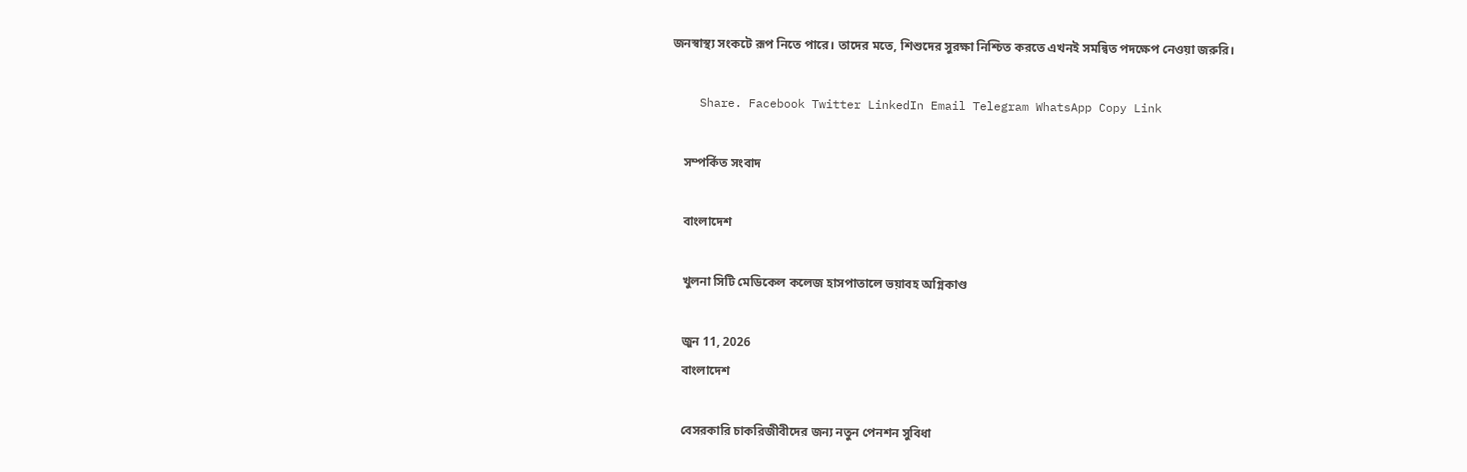জনস্বাস্থ্য সংকটে রূপ নিতে পারে। তাদের মতে, শিশুদের সুরক্ষা নিশ্চিত করতে এখনই সমন্বিত পদক্ষেপ নেওয়া জরুরি।

    Share. Facebook Twitter LinkedIn Email Telegram WhatsApp Copy Link

    সম্পর্কিত সংবাদ

    বাংলাদেশ

    খুলনা সিটি মেডিকেল কলেজ হাসপাতালে ভয়াবহ অগ্নিকাণ্ড

    জুন 11, 2026
    বাংলাদেশ

    বেসরকারি চাকরিজীবীদের জন্য নতুন পেনশন সুবিধা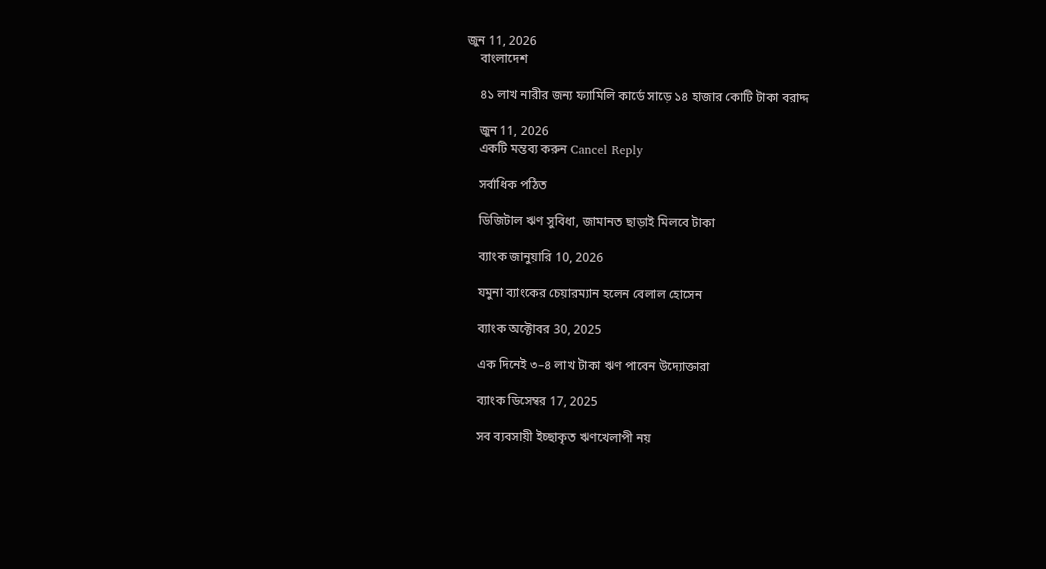জুন 11, 2026
    বাংলাদেশ

    ৪১ লাখ নারীর জন্য ফ্যামিলি কার্ডে সাড়ে ১৪ হাজার কোটি টাকা বরাদ্দ

    জুন 11, 2026
    একটি মন্তব্য করুন Cancel Reply

    সর্বাধিক পঠিত

    ডিজিটাল ঋণ সুবিধা, জামানত ছাড়াই মিলবে টাকা

    ব্যাংক জানুয়ারি 10, 2026

    যমুনা ব্যাংকের চেয়ারম্যান হলেন বেলাল হোসেন

    ব্যাংক অক্টোবর 30, 2025

    এক দিনেই ৩–৪ লাখ টাকা ঋণ পাবেন উদ্যোক্তারা

    ব্যাংক ডিসেম্বর 17, 2025

    সব ব্যবসায়ী ইচ্ছাকৃত ঋণখেলাপী নয়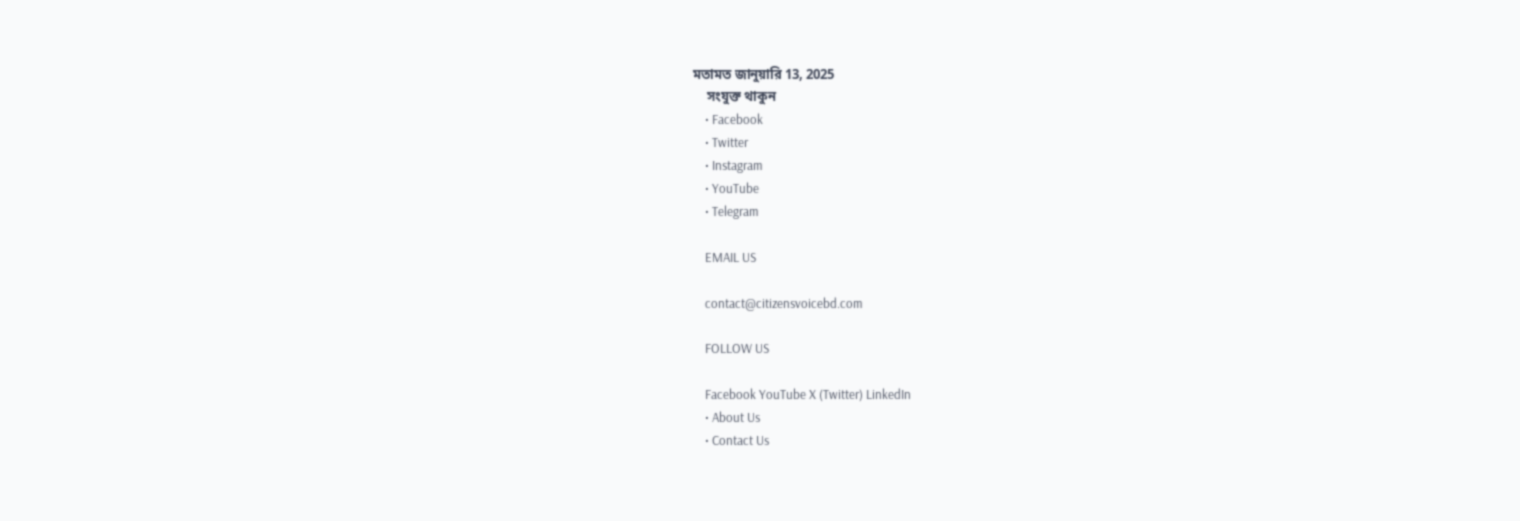মতামত জানুয়ারি 13, 2025
    সংযুক্ত থাকুন
    • Facebook
    • Twitter
    • Instagram
    • YouTube
    • Telegram

    EMAIL US

    contact@citizensvoicebd.com

    FOLLOW US

    Facebook YouTube X (Twitter) LinkedIn
    • About Us
    • Contact Us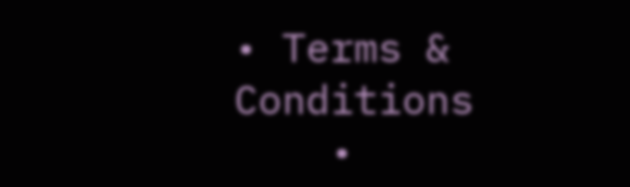• Terms & Conditions
    •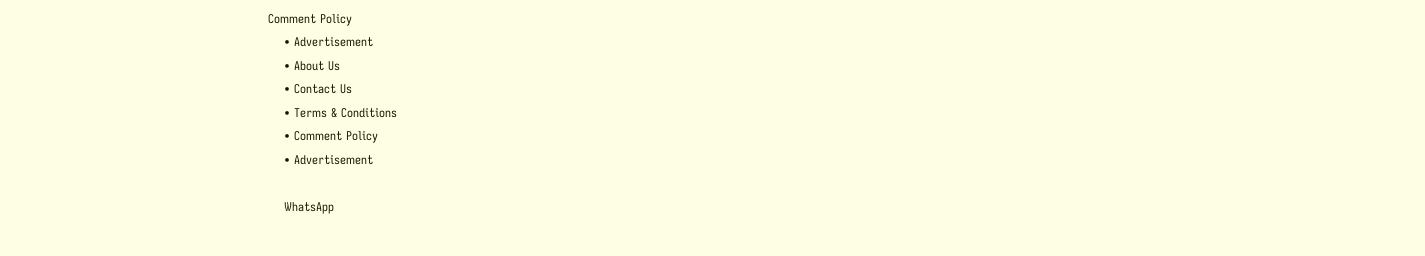Comment Policy
    • Advertisement
    • About Us
    • Contact Us
    • Terms & Conditions
    • Comment Policy
    • Advertisement

    WhatsApp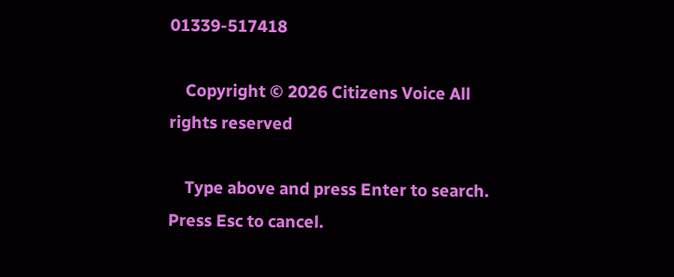01339-517418

    Copyright © 2026 Citizens Voice All rights reserved

    Type above and press Enter to search. Press Esc to cancel.